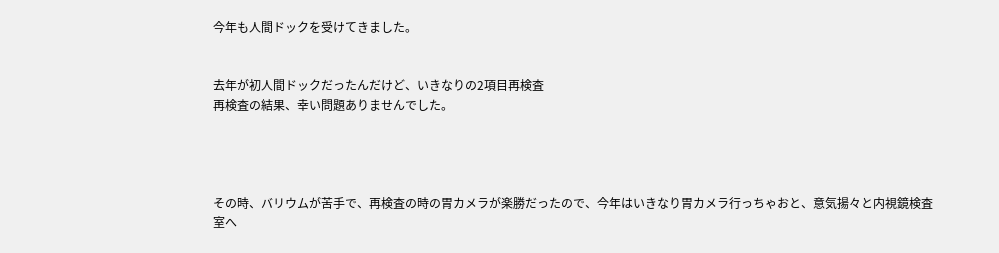今年も人間ドックを受けてきました。


去年が初人間ドックだったんだけど、いきなりの2項目再検査
再検査の結果、幸い問題ありませんでした。




その時、バリウムが苦手で、再検査の時の胃カメラが楽勝だったので、今年はいきなり胃カメラ行っちゃおと、意気揚々と内視鏡検査室へ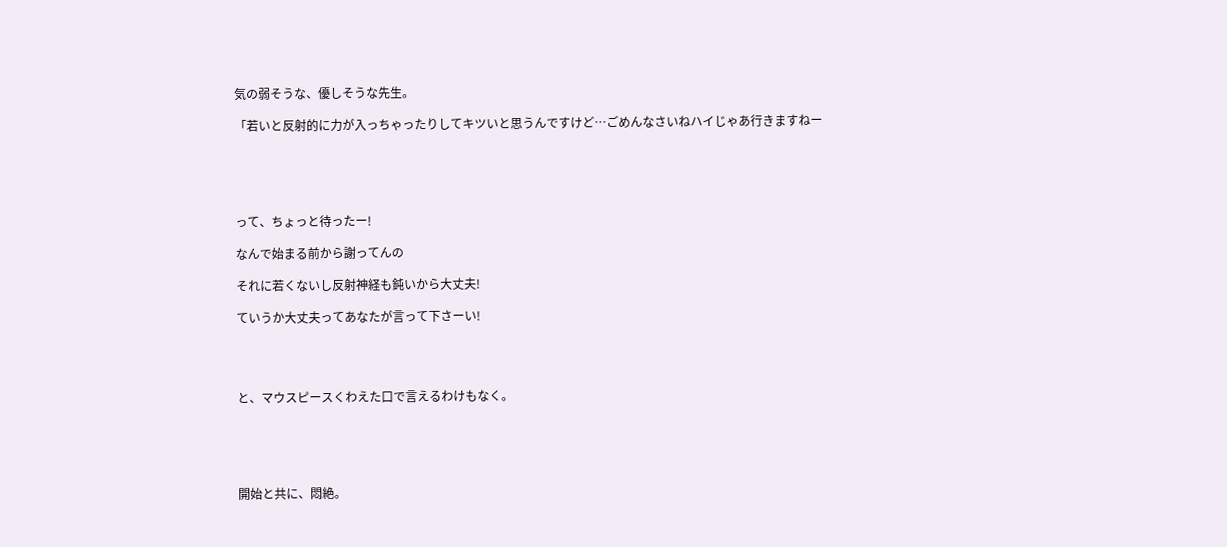気の弱そうな、優しそうな先生。

「若いと反射的に力が入っちゃったりしてキツいと思うんですけど…ごめんなさいねハイじゃあ行きますねー





って、ちょっと待ったー!

なんで始まる前から謝ってんの

それに若くないし反射神経も鈍いから大丈夫!

ていうか大丈夫ってあなたが言って下さーい!




と、マウスピースくわえた口で言えるわけもなく。





開始と共に、悶絶。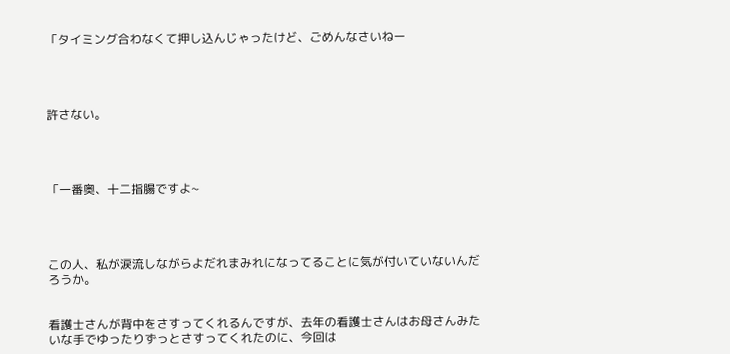「タイミング合わなくて押し込んじゃったけど、ごめんなさいねー




許さない。




「一番奥、十二指腸ですよ~




この人、私が涙流しながらよだれまみれになってることに気が付いていないんだろうか。


看護士さんが背中をさすってくれるんですが、去年の看護士さんはお母さんみたいな手でゆったりずっとさすってくれたのに、今回は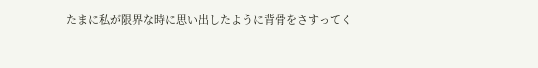たまに私が限界な時に思い出したように背骨をさすってく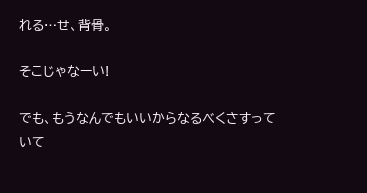れる…せ、背骨。

そこじゃなーい!

でも、もうなんでもいいからなるべくさすっていて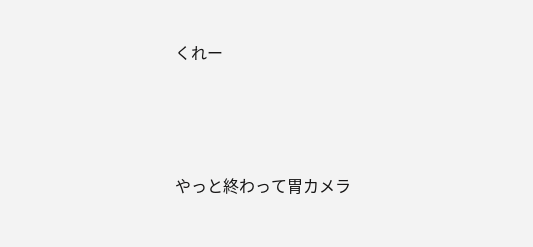くれー





やっと終わって胃カメラ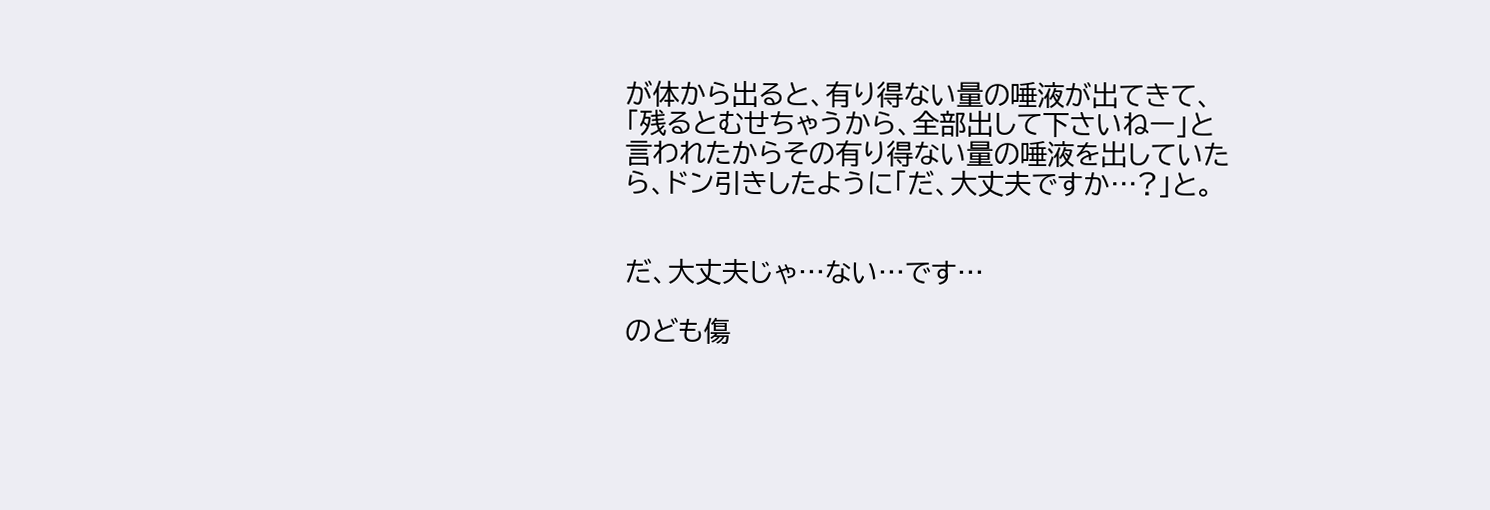が体から出ると、有り得ない量の唾液が出てきて、「残るとむせちゃうから、全部出して下さいねー」と言われたからその有り得ない量の唾液を出していたら、ドン引きしたように「だ、大丈夫ですか…?」と。


だ、大丈夫じゃ…ない…です…

のども傷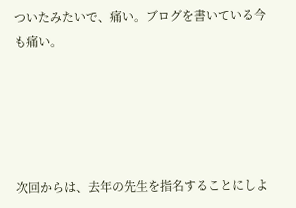ついたみたいで、痛い。ブログを書いている今も痛い。





次回からは、去年の先生を指名することにしよ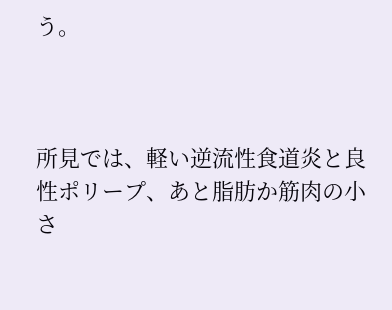う。



所見では、軽い逆流性食道炎と良性ポリープ、あと脂肪か筋肉の小さ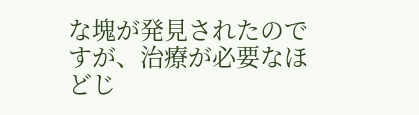な塊が発見されたのですが、治療が必要なほどじ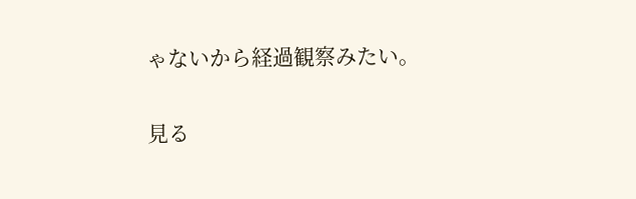ゃないから経過観察みたい。

見る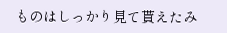ものはしっかり見て貰えたみ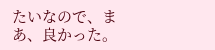たいなので、まあ、良かった。